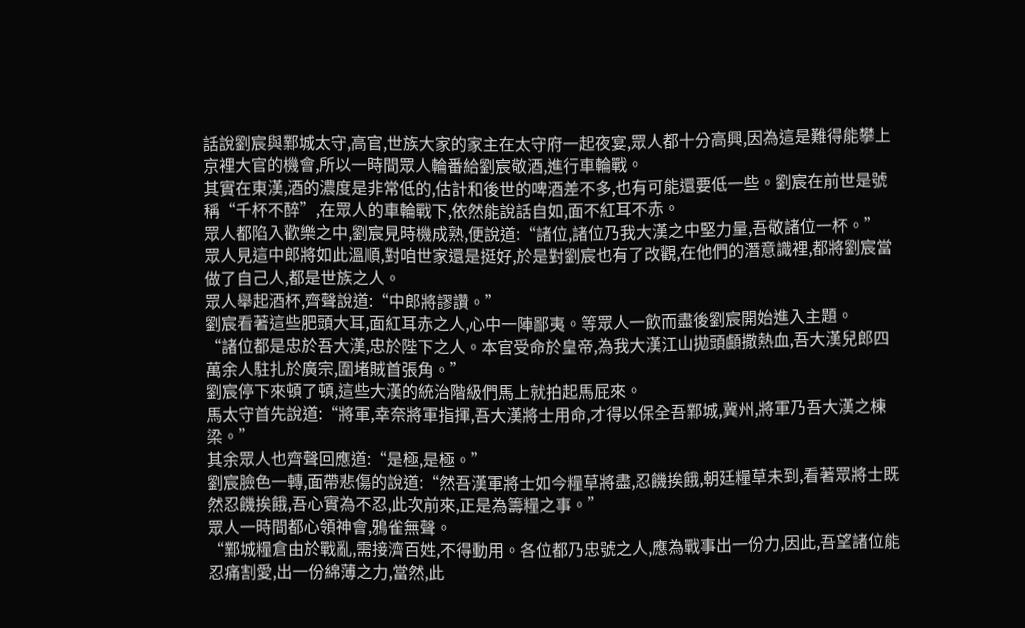話說劉宸與鄴城太守,高官,世族大家的家主在太守府一起夜宴,眾人都十分高興,因為這是難得能攀上京裡大官的機會,所以一時間眾人輪番給劉宸敬酒,進行車輪戰。
其實在東漢,酒的濃度是非常低的,估計和後世的啤酒差不多,也有可能還要低一些。劉宸在前世是號稱“千杯不醉”,在眾人的車輪戰下,依然能說話自如,面不紅耳不赤。
眾人都陷入歡樂之中,劉宸見時機成熟,便說道:“諸位,諸位乃我大漢之中堅力量,吾敬諸位一杯。”
眾人見這中郎將如此溫順,對咱世家還是挺好,於是對劉宸也有了改觀,在他們的潛意識裡,都將劉宸當做了自己人,都是世族之人。
眾人舉起酒杯,齊聲說道:“中郎將謬讚。”
劉宸看著這些肥頭大耳,面紅耳赤之人,心中一陣鄙夷。等眾人一飲而盡後劉宸開始進入主題。
“諸位都是忠於吾大漢,忠於陛下之人。本官受命於皇帝,為我大漢江山拋頭顱撒熱血,吾大漢兒郎四萬余人駐扎於廣宗,圍堵賊首張角。”
劉宸停下來頓了頓,這些大漢的統治階級們馬上就拍起馬屁來。
馬太守首先說道:“將軍,幸奈將軍指揮,吾大漢將士用命,才得以保全吾鄴城,冀州,將軍乃吾大漢之棟梁。”
其余眾人也齊聲回應道:“是極,是極。”
劉宸臉色一轉,面帶悲傷的說道:“然吾漢軍將士如今糧草將盡,忍饑挨餓,朝廷糧草未到,看著眾將士既然忍饑挨餓,吾心實為不忍,此次前來,正是為籌糧之事。”
眾人一時間都心領神會,鴉雀無聲。
“鄴城糧倉由於戰亂,需接濟百姓,不得動用。各位都乃忠號之人,應為戰事出一份力,因此,吾望諸位能忍痛割愛,出一份綿薄之力,當然,此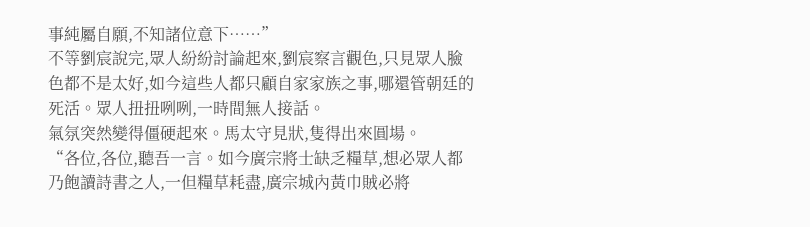事純屬自願,不知諸位意下……”
不等劉宸說完,眾人紛紛討論起來,劉宸察言觀色,只見眾人臉色都不是太好,如今這些人都只顧自家家族之事,哪還管朝廷的死活。眾人扭扭咧咧,一時間無人接話。
氣氛突然變得僵硬起來。馬太守見狀,隻得出來圓場。
“各位,各位,聽吾一言。如今廣宗將士缺乏糧草,想必眾人都乃飽讀詩書之人,一但糧草耗盡,廣宗城內黃巾賊必將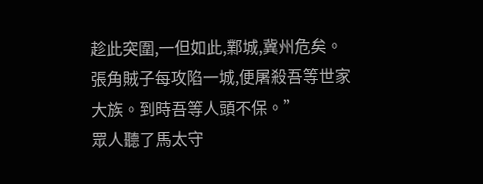趁此突圍,一但如此,鄴城,冀州危矣。張角賊子每攻陷一城,便屠殺吾等世家大族。到時吾等人頭不保。”
眾人聽了馬太守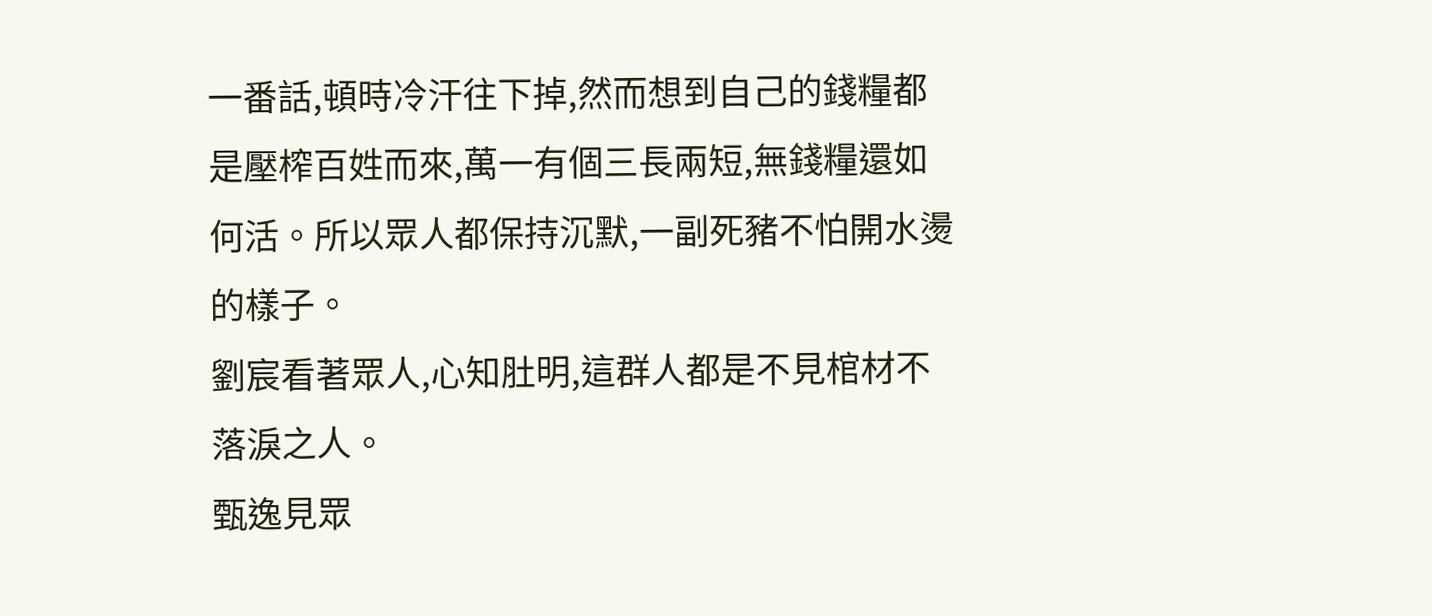一番話,頓時冷汗往下掉,然而想到自己的錢糧都是壓榨百姓而來,萬一有個三長兩短,無錢糧還如何活。所以眾人都保持沉默,一副死豬不怕開水燙的樣子。
劉宸看著眾人,心知肚明,這群人都是不見棺材不落淚之人。
甄逸見眾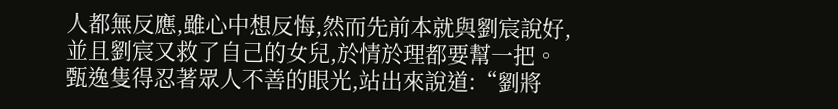人都無反應,雖心中想反悔,然而先前本就與劉宸說好,並且劉宸又救了自己的女兒,於情於理都要幫一把。
甄逸隻得忍著眾人不善的眼光,站出來說道:“劉將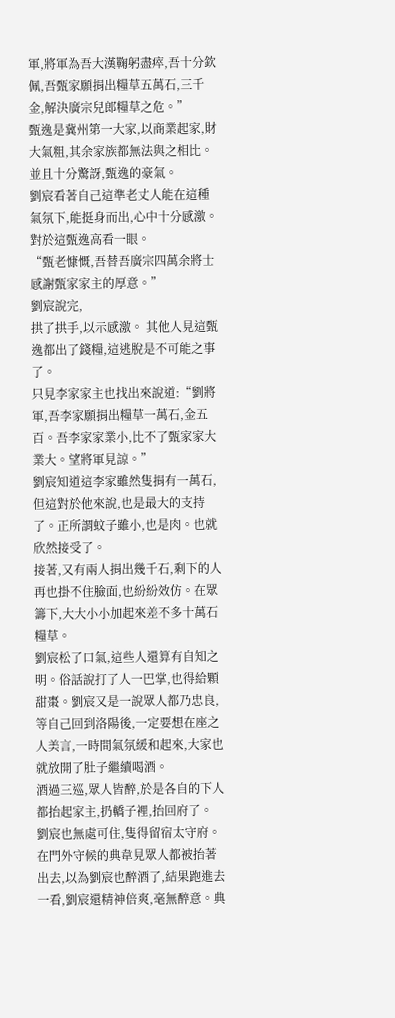軍,將軍為吾大漢鞠躬盡瘁,吾十分欽佩,吾甄家願捐出糧草五萬石,三千金,解決廣宗兒郎糧草之危。”
甄逸是冀州第一大家,以商業起家,財大氣粗,其余家族都無法與之相比。並且十分驚訝,甄逸的豪氣。
劉宸看著自己這準老丈人能在這種氣氛下,能挺身而出,心中十分感激。對於這甄逸高看一眼。
“甄老慷慨,吾替吾廣宗四萬余將士感謝甄家家主的厚意。”
劉宸說完,
拱了拱手,以示感激。 其他人見這甄逸都出了錢糧,這逃脫是不可能之事了。
只見李家家主也找出來說道:“劉將軍,吾李家願捐出糧草一萬石,金五百。吾李家家業小,比不了甄家家大業大。望將軍見諒。”
劉宸知道這李家雖然隻捐有一萬石,但這對於他來說,也是最大的支持了。正所謂蚊子雖小,也是肉。也就欣然接受了。
接著,又有兩人捐出幾千石,剩下的人再也掛不住臉面,也紛紛效仿。在眾籌下,大大小小加起來差不多十萬石糧草。
劉宸松了口氣,這些人還算有自知之明。俗話說打了人一巴掌,也得給顆甜棗。劉宸又是一說眾人都乃忠良,等自己回到洛陽後,一定要想在座之人美言,一時間氣氛緩和起來,大家也就放開了肚子繼續喝酒。
酒過三巡,眾人皆醉,於是各自的下人都抬起家主,扔轎子裡,抬回府了。
劉宸也無處可住,隻得留宿太守府。
在門外守候的典韋見眾人都被抬著出去,以為劉宸也醉酒了,結果跑進去一看,劉宸還精神倍爽,毫無醉意。典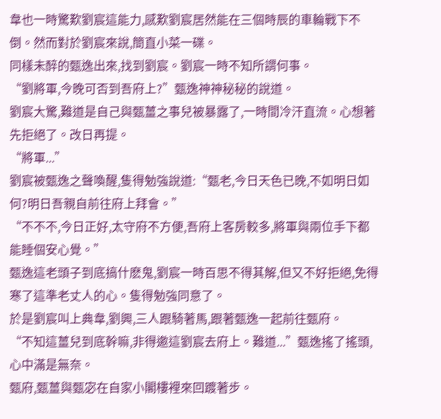韋也一時驚歎劉宸這能力,感歎劉宸居然能在三個時辰的車輪戰下不倒。然而對於劉宸來說,簡直小菜一碟。
同樣未醉的甄逸出來,找到劉宸。劉宸一時不知所謂何事。
“劉將軍,今晚可否到吾府上?”甄逸神神秘秘的說道。
劉宸大驚,難道是自己與甄薑之事兒被暴露了,一時間冷汗直流。心想著先拒絕了。改日再提。
“將軍...”
劉宸被甄逸之聲喚醒,隻得勉強說道:“甄老,今日天色已晚,不如明日如何?明日吾親自前往府上拜會。”
“不不不,今日正好,太守府不方便,吾府上客房較多,將軍與兩位手下都能睡個安心覺。”
甄逸這老頭子到底搞什麽鬼,劉宸一時百思不得其解,但又不好拒絕,免得寒了這準老丈人的心。隻得勉強同意了。
於是劉宸叫上典韋,劉興,三人跟騎著馬,跟著甄逸一起前往甄府。
“不知這薑兒到底幹嘛,非得邀這劉宸去府上。難道...”甄逸搖了搖頭,心中滿是無奈。
甄府,甄薑與甄宓在自家小閣樓裡來回踱著步。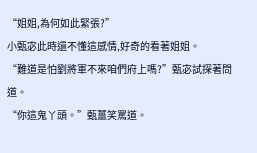“姐姐,為何如此緊張?”
小甄宓此時還不懂這感情,好奇的看著姐姐。
“難道是怕劉將軍不來咱們府上嗎?”甄宓試探著問道。
“你這鬼丫頭。”甄薑笑罵道。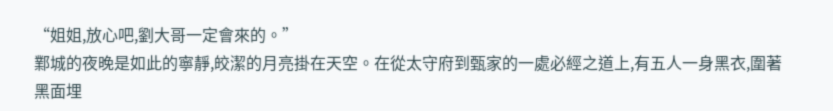“姐姐,放心吧,劉大哥一定會來的。”
鄴城的夜晚是如此的寧靜,皎潔的月亮掛在天空。在從太守府到甄家的一處必經之道上,有五人一身黑衣,圍著黑面埋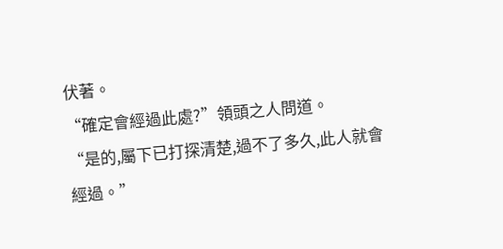伏著。
“確定會經過此處?”領頭之人問道。
“是的,屬下已打探清楚,過不了多久,此人就會經過。”